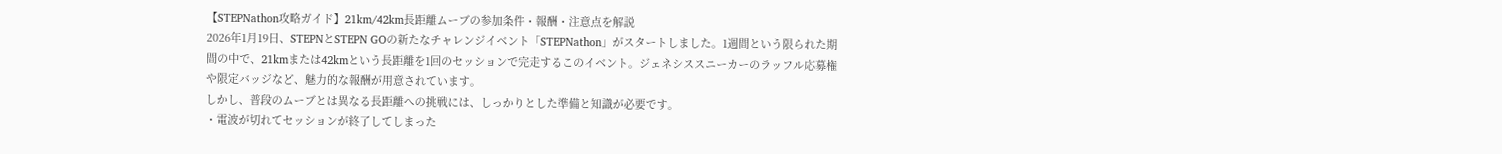【STEPNathon攻略ガイド】21km/42km長距離ムーブの参加条件・報酬・注意点を解説
2026年1月19日、STEPNとSTEPN GOの新たなチャレンジイベント「STEPNathon」がスタートしました。1週間という限られた期間の中で、21kmまたは42kmという長距離を1回のセッションで完走するこのイベント。ジェネシススニーカーのラッフル応募権や限定バッジなど、魅力的な報酬が用意されています。
しかし、普段のムーブとは異なる長距離への挑戦には、しっかりとした準備と知識が必要です。
・電波が切れてセッションが終了してしまった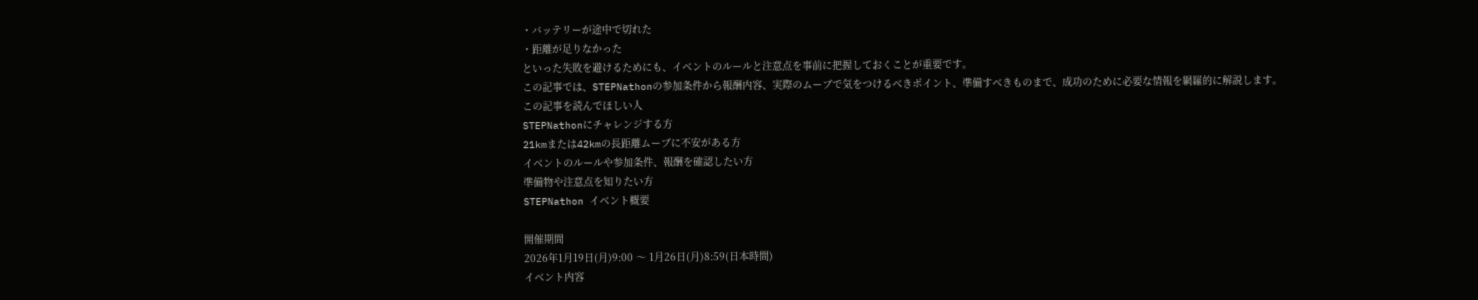・バッテリーが途中で切れた
・距離が足りなかった
といった失敗を避けるためにも、イベントのルールと注意点を事前に把握しておくことが重要です。
この記事では、STEPNathonの参加条件から報酬内容、実際のムーブで気をつけるべきポイント、準備すべきものまで、成功のために必要な情報を網羅的に解説します。
この記事を読んでほしい人
STEPNathonにチャレンジする方
21kmまたは42kmの長距離ムーブに不安がある方
イベントのルールや参加条件、報酬を確認したい方
準備物や注意点を知りたい方
STEPNathon イベント概要

開催期間
2026年1月19日(月)9:00 〜 1月26日(月)8:59(日本時間)
イベント内容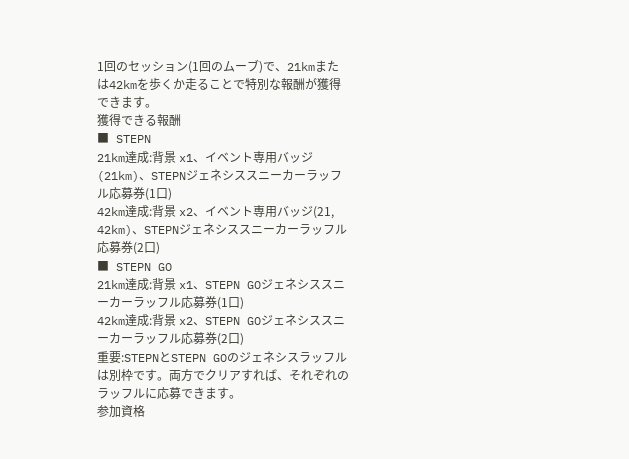1回のセッション(1回のムーブ)で、21kmまたは42kmを歩くか走ることで特別な報酬が獲得できます。
獲得できる報酬
■ STEPN
21km達成:背景 x1、イベント専用バッジ(21km)、STEPNジェネシススニーカーラッフル応募券(1口)
42km達成:背景 x2、イベント専用バッジ(21, 42km)、STEPNジェネシススニーカーラッフル応募券(2口)
■ STEPN GO
21km達成:背景 x1、STEPN GOジェネシススニーカーラッフル応募券(1口)
42km達成:背景 x2、STEPN GOジェネシススニーカーラッフル応募券(2口)
重要:STEPNとSTEPN GOのジェネシスラッフルは別枠です。両方でクリアすれば、それぞれのラッフルに応募できます。
参加資格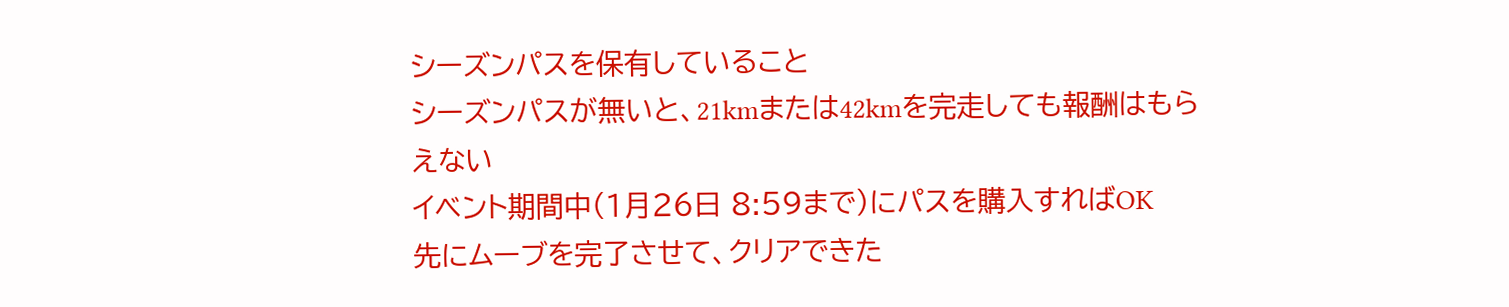シーズンパスを保有していること
シーズンパスが無いと、21kmまたは42kmを完走しても報酬はもらえない
イベント期間中(1月26日 8:59まで)にパスを購入すればOK
先にムーブを完了させて、クリアできた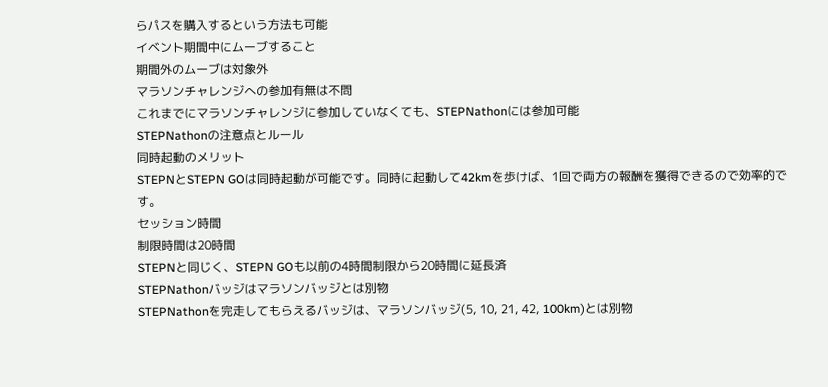らパスを購入するという方法も可能
イベント期間中にムーブすること
期間外のムーブは対象外
マラソンチャレンジへの参加有無は不問
これまでにマラソンチャレンジに参加していなくても、STEPNathonには参加可能
STEPNathonの注意点とルール
同時起動のメリット
STEPNとSTEPN GOは同時起動が可能です。同時に起動して42kmを歩けば、1回で両方の報酬を獲得できるので効率的です。
セッション時間
制限時間は20時間
STEPNと同じく、STEPN GOも以前の4時間制限から20時間に延長済
STEPNathonバッジはマラソンバッジとは別物
STEPNathonを完走してもらえるバッジは、マラソンバッジ(5, 10, 21, 42, 100km)とは別物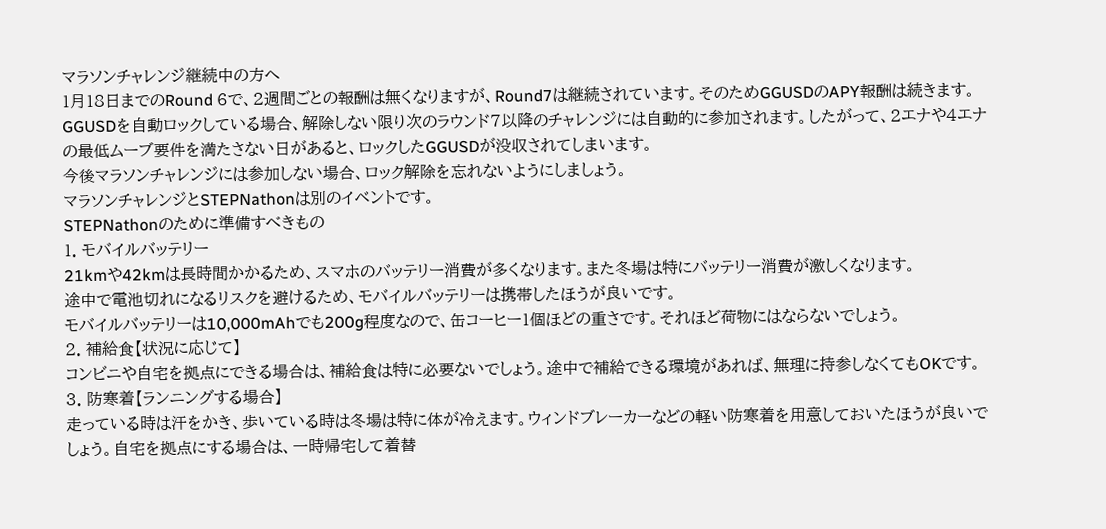マラソンチャレンジ継続中の方へ
1月18日までのRound 6で、2週間ごとの報酬は無くなりますが、Round7は継続されています。そのためGGUSDのAPY報酬は続きます。
GGUSDを自動ロックしている場合、解除しない限り次のラウンド7以降のチャレンジには自動的に参加されます。したがって、2エナや4エナの最低ムーブ要件を満たさない日があると、ロックしたGGUSDが没収されてしまいます。
今後マラソンチャレンジには参加しない場合、ロック解除を忘れないようにしましょう。
マラソンチャレンジとSTEPNathonは別のイベントです。
STEPNathonのために準備すべきもの
1. モバイルバッテリー
21kmや42kmは長時間かかるため、スマホのバッテリー消費が多くなります。また冬場は特にバッテリー消費が激しくなります。
途中で電池切れになるリスクを避けるため、モバイルバッテリーは携帯したほうが良いです。
モバイルバッテリーは10,000mAhでも200g程度なので、缶コーヒー1個ほどの重さです。それほど荷物にはならないでしょう。
2. 補給食【状況に応じて】
コンビニや自宅を拠点にできる場合は、補給食は特に必要ないでしょう。途中で補給できる環境があれば、無理に持参しなくてもOKです。
3. 防寒着【ランニングする場合】
走っている時は汗をかき、歩いている時は冬場は特に体が冷えます。ウィンドブレーカーなどの軽い防寒着を用意しておいたほうが良いでしょう。自宅を拠点にする場合は、一時帰宅して着替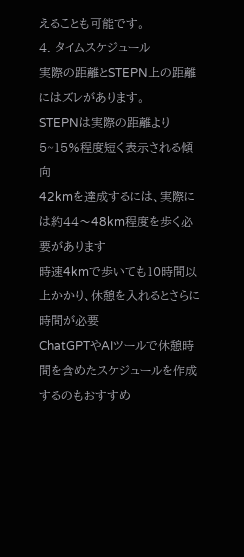えることも可能です。
4. タイムスケジュール
実際の距離とSTEPN上の距離にはズレがあります。
STEPNは実際の距離より5~15%程度短く表示される傾向
42kmを達成するには、実際には約44〜48km程度を歩く必要があります
時速4kmで歩いても10時間以上かかり、休憩を入れるとさらに時間が必要
ChatGPTやAIツールで休憩時間を含めたスケジュールを作成するのもおすすめ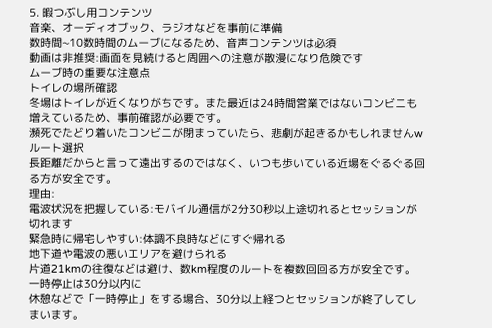5. 暇つぶし用コンテンツ
音楽、オーディオブック、ラジオなどを事前に準備
数時間~10数時間のムーブになるため、音声コンテンツは必須
動画は非推奨:画面を見続けると周囲への注意が散漫になり危険です
ムーブ時の重要な注意点
トイレの場所確認
冬場はトイレが近くなりがちです。また最近は24時間営業ではないコンビニも増えているため、事前確認が必要です。
瀕死でたどり着いたコンビニが閉まっていたら、悲劇が起きるかもしれませんw
ルート選択
長距離だからと言って遠出するのではなく、いつも歩いている近場をぐるぐる回る方が安全です。
理由:
電波状況を把握している:モバイル通信が2分30秒以上途切れるとセッションが切れます
緊急時に帰宅しやすい:体調不良時などにすぐ帰れる
地下道や電波の悪いエリアを避けられる
片道21kmの往復などは避け、数km程度のルートを複数回回る方が安全です。
一時停止は30分以内に
休憩などで「一時停止」をする場合、30分以上経つとセッションが終了してしまいます。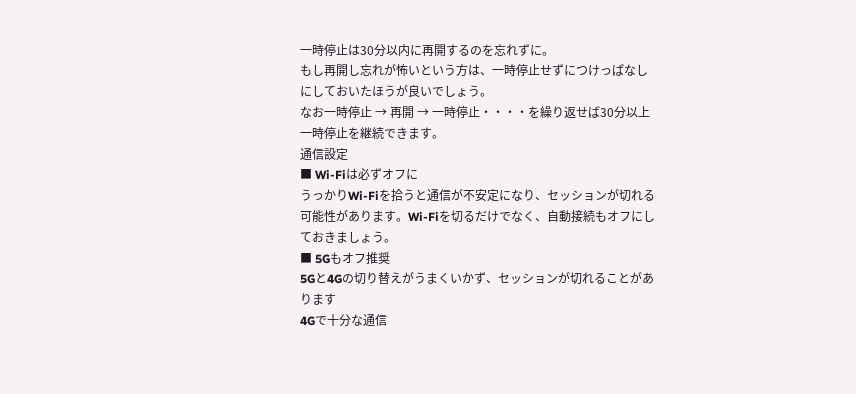一時停止は30分以内に再開するのを忘れずに。
もし再開し忘れが怖いという方は、一時停止せずにつけっぱなしにしておいたほうが良いでしょう。
なお一時停止 → 再開 → 一時停止・・・・を繰り返せば30分以上一時停止を継続できます。
通信設定
■ Wi-Fiは必ずオフに
うっかりWi-Fiを拾うと通信が不安定になり、セッションが切れる可能性があります。Wi-Fiを切るだけでなく、自動接続もオフにしておきましょう。
■ 5Gもオフ推奨
5Gと4Gの切り替えがうまくいかず、セッションが切れることがあります
4Gで十分な通信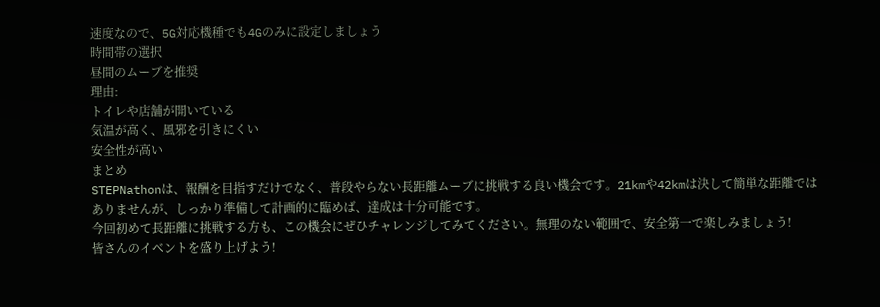速度なので、5G対応機種でも4Gのみに設定しましょう
時間帯の選択
昼間のムーブを推奨
理由:
トイレや店舗が開いている
気温が高く、風邪を引きにくい
安全性が高い
まとめ
STEPNathonは、報酬を目指すだけでなく、普段やらない長距離ムーブに挑戦する良い機会です。21kmや42kmは決して簡単な距離ではありませんが、しっかり準備して計画的に臨めば、達成は十分可能です。
今回初めて長距離に挑戦する方も、この機会にぜひチャレンジしてみてください。無理のない範囲で、安全第一で楽しみましょう!
皆さんのイベントを盛り上げよう!